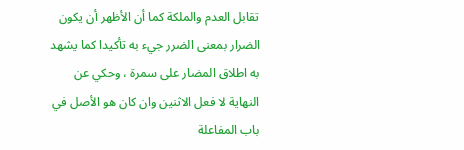تقابل العدم والملكة كما أن الأظهر أن يكون الضرار بمعنى الضرر جيء به تأكيدا كما يشهد به اطلاق المضار على سمرة ، وحكي عن النهاية لا فعل الاثنين وان كان هو الأصل في باب المفاعلة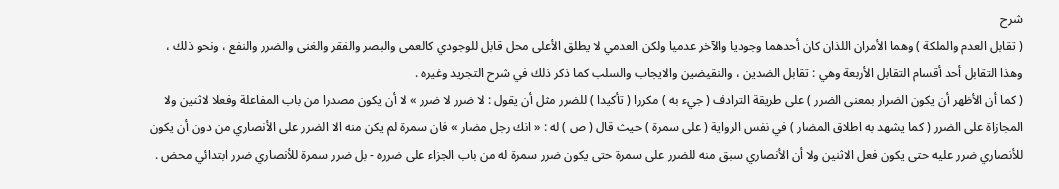شرح
( تقابل العدم والملكة ) وهما الأمران اللذان كان أحدهما وجوديا والآخر عدميا ولكن العدمي لا يطلق الأعلى محل قابل للوجودي كالعمى والبصر والفقر والغنى والضرر والنفع ، ونحو ذلك ، وهذا التقابل أحد أقسام التقابل الأربعة وهي : تقابل الضدين ، والنقيضين والايجاب والسلب كما ذكر ذلك في شرح التجريد وغيره .
( كما أن الأظهر أن يكون الضرار بمعنى الضرر ) على طريقة الترادف ( جيء به ) مكررا ( تأكيدا ) للضرر مثل أن يقول : لا ضرر لا ضرر » لا أن يكون مصدرا من باب المفاعلة وفعلا لاثنين ولا المجازاة على الضرر ( كما يشهد به اطلاق المضار ) في نفس الرواية ( على سمرة ) حيث قال ( ص ) له : « انك رجل مضار » فان سمرة لم يكن منه الا الضرر على الأنصاري من دون أن يكون للأنصاري ضرر عليه حتى يكون فعل الاثنين ولا أن الأنصاري سبق منه للضرر على سمرة حتى يكون ضرر سمرة له من باب الجزاء على ضرره - بل ضرر سمرة للأنصاري ضرر ابتدائي محض .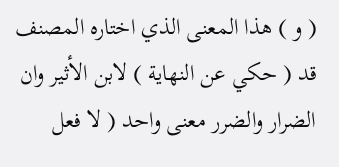( و ) هذا المعنى الذي اختاره المصنف قد ( حكي عن النهاية ) لابن الأثير وان الضرار والضرر معنى واحد ( لا فعل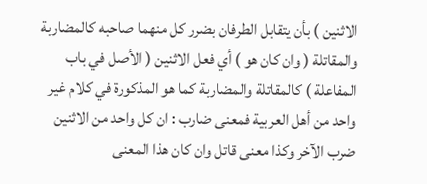الاثنين ) بأن يتقابل الطرفان بضرر كل منهما صاحبه كالمضاربة والمقاتلة ( وان كان هو ) أي فعل الاثنين ( الأصل في باب المفاعلة ) كالمقاتلة والمضاربة كما هو المذكورة في كلام غير واحد من أهل العربية فمعنى ضارب : ان كل واحد من الاثنين ضرب الآخر وكذا معنى قاتل وان كان هذا المعنى